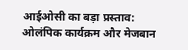आईओसी का बड़ा प्रस्ताव: ओलंपिक कार्यक्रम और मेजबान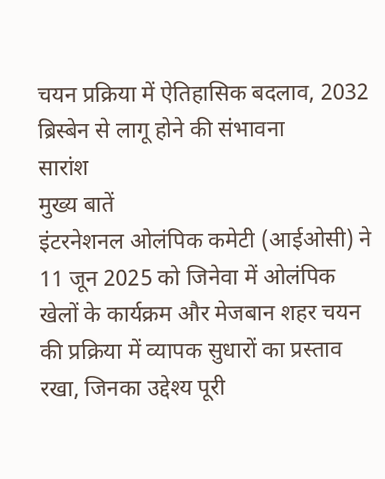चयन प्रक्रिया में ऐतिहासिक बदलाव, 2032 ब्रिस्बेन से लागू होने की संभावना
सारांश
मुख्य बातें
इंटरनेशनल ओलंपिक कमेटी (आईओसी) ने 11 जून 2025 को जिनेवा में ओलंपिक खेलों के कार्यक्रम और मेजबान शहर चयन की प्रक्रिया में व्यापक सुधारों का प्रस्ताव रखा, जिनका उद्देश्य पूरी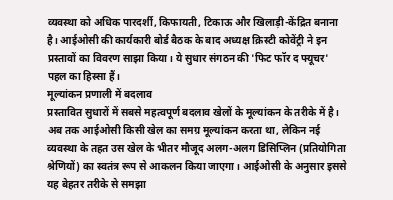व्यवस्था को अधिक पारदर्शी, किफायती, टिकाऊ और खिलाड़ी-केंद्रित बनाना है। आईओसी की कार्यकारी बोर्ड बैठक के बाद अध्यक्ष क्रिस्टी कोवेंट्री ने इन प्रस्तावों का विवरण साझा किया। ये सुधार संगठन की 'फिट फॉर द फ्यूचर' पहल का हिस्सा हैं।
मूल्यांकन प्रणाली में बदलाव
प्रस्तावित सुधारों में सबसे महत्वपूर्ण बदलाव खेलों के मूल्यांकन के तरीके में है। अब तक आईओसी किसी खेल का समग्र मूल्यांकन करता था, लेकिन नई व्यवस्था के तहत उस खेल के भीतर मौजूद अलग-अलग डिसिप्लिन (प्रतियोगिता श्रेणियों) का स्वतंत्र रूप से आकलन किया जाएगा। आईओसी के अनुसार इससे यह बेहतर तरीके से समझा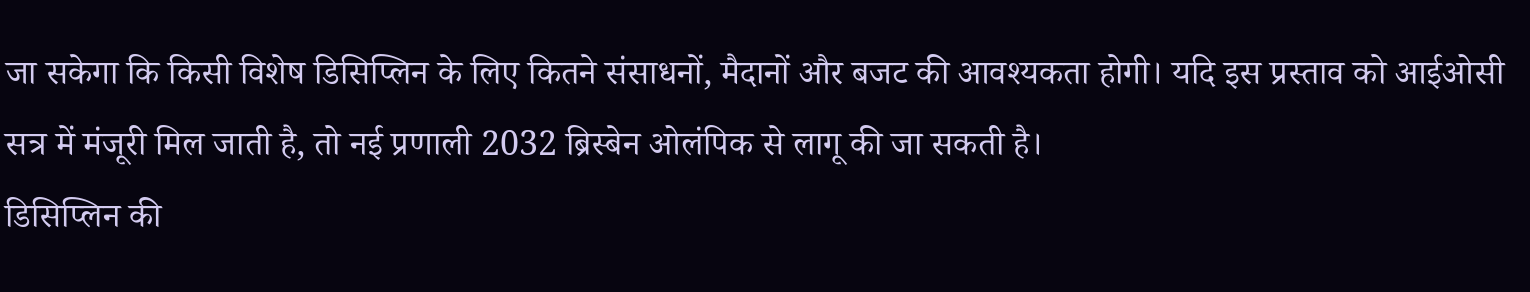जा सकेगा कि किसी विशेष डिसिप्लिन के लिए कितने संसाधनों, मैदानों और बजट की आवश्यकता होगी। यदि इस प्रस्ताव को आईओसी सत्र में मंजूरी मिल जाती है, तो नई प्रणाली 2032 ब्रिस्बेन ओलंपिक से लागू की जा सकती है।
डिसिप्लिन की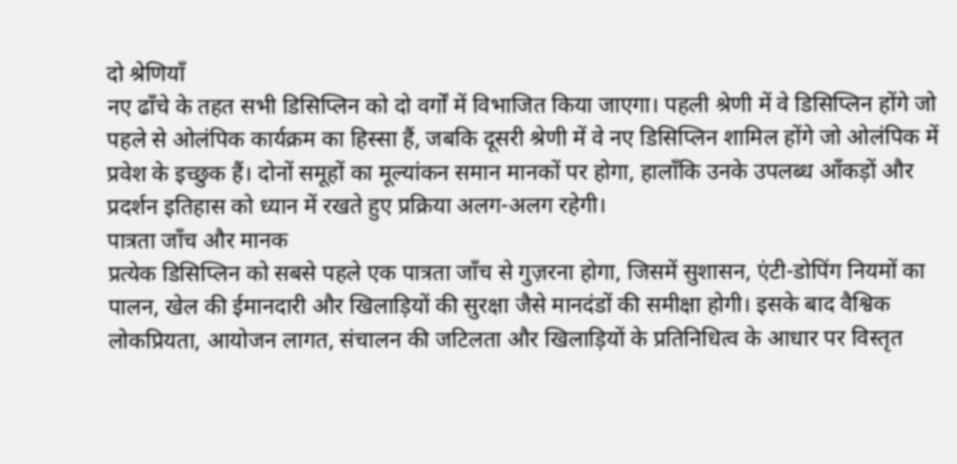दो श्रेणियाँ
नए ढाँचे के तहत सभी डिसिप्लिन को दो वर्गों में विभाजित किया जाएगा। पहली श्रेणी में वे डिसिप्लिन होंगे जो पहले से ओलंपिक कार्यक्रम का हिस्सा हैं, जबकि दूसरी श्रेणी में वे नए डिसिप्लिन शामिल होंगे जो ओलंपिक में प्रवेश के इच्छुक हैं। दोनों समूहों का मूल्यांकन समान मानकों पर होगा, हालाँकि उनके उपलब्ध आँकड़ों और प्रदर्शन इतिहास को ध्यान में रखते हुए प्रक्रिया अलग-अलग रहेगी।
पात्रता जाँच और मानक
प्रत्येक डिसिप्लिन को सबसे पहले एक पात्रता जाँच से गुज़रना होगा, जिसमें सुशासन, एंटी-डोपिंग नियमों का पालन, खेल की ईमानदारी और खिलाड़ियों की सुरक्षा जैसे मानदंडों की समीक्षा होगी। इसके बाद वैश्विक लोकप्रियता, आयोजन लागत, संचालन की जटिलता और खिलाड़ियों के प्रतिनिधित्व के आधार पर विस्तृत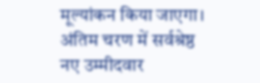मूल्यांकन किया जाएगा। अंतिम चरण में सर्वश्रेष्ठ नए उम्मीदवार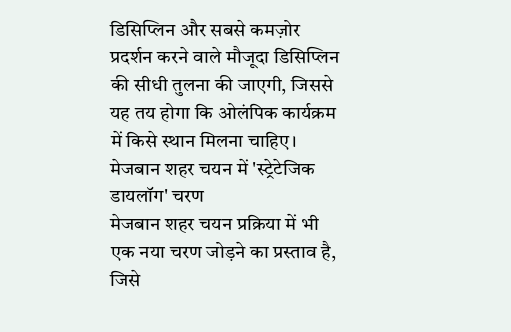डिसिप्लिन और सबसे कमज़ोर प्रदर्शन करने वाले मौजूदा डिसिप्लिन की सीधी तुलना की जाएगी, जिससे यह तय होगा कि ओलंपिक कार्यक्रम में किसे स्थान मिलना चाहिए।
मेजबान शहर चयन में 'स्ट्रेटेजिक डायलॉग' चरण
मेजबान शहर चयन प्रक्रिया में भी एक नया चरण जोड़ने का प्रस्ताव है, जिसे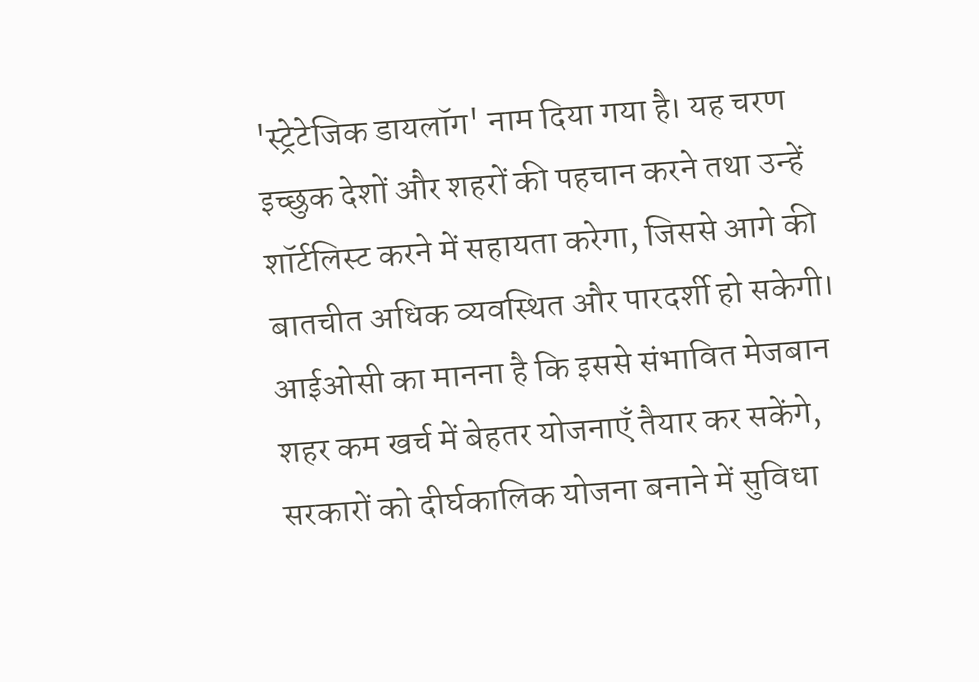'स्ट्रेटेजिक डायलॉग' नाम दिया गया है। यह चरण इच्छुक देशों और शहरों की पहचान करने तथा उन्हें शॉर्टलिस्ट करने में सहायता करेगा, जिससे आगे की बातचीत अधिक व्यवस्थित और पारदर्शी हो सकेगी। आईओसी का मानना है कि इससे संभावित मेजबान शहर कम खर्च में बेहतर योजनाएँ तैयार कर सकेंगे, सरकारों को दीर्घकालिक योजना बनाने में सुविधा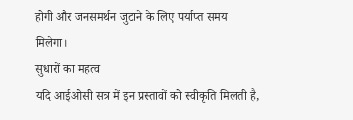होगी और जनसमर्थन जुटाने के लिए पर्याप्त समय मिलेगा।
सुधारों का महत्व
यदि आईओसी सत्र में इन प्रस्तावों को स्वीकृति मिलती है,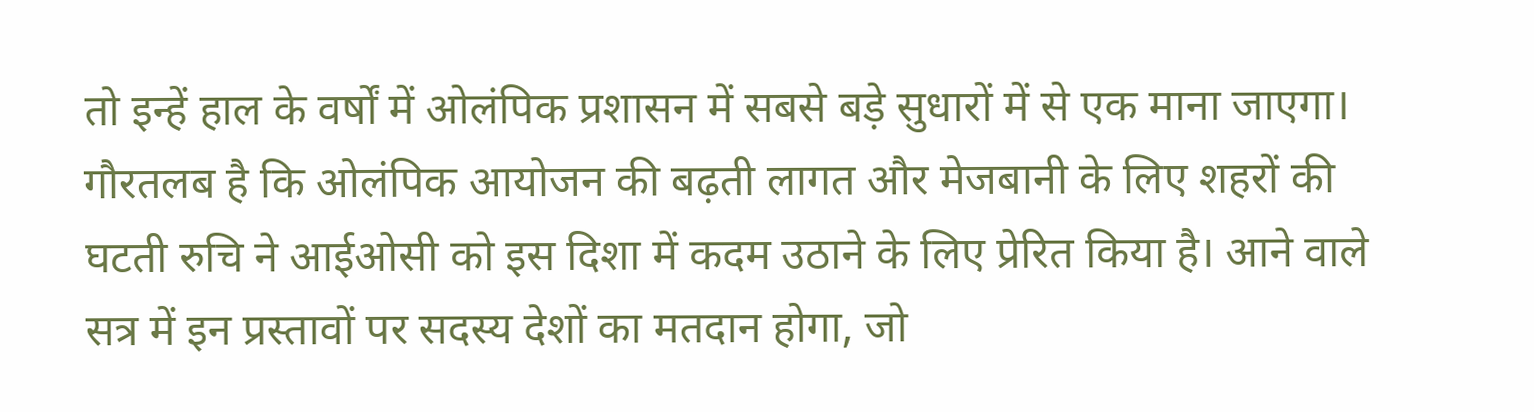तो इन्हें हाल के वर्षों में ओलंपिक प्रशासन में सबसे बड़े सुधारों में से एक माना जाएगा। गौरतलब है कि ओलंपिक आयोजन की बढ़ती लागत और मेजबानी के लिए शहरों की घटती रुचि ने आईओसी को इस दिशा में कदम उठाने के लिए प्रेरित किया है। आने वाले सत्र में इन प्रस्तावों पर सदस्य देशों का मतदान होगा, जो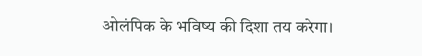ओलंपिक के भविष्य की दिशा तय करेगा।